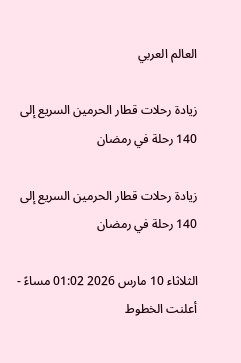العالم العربي

زيادة رحلات قطار الحرمين السريع إلى 140 رحلة في رمضان

زيادة رحلات قطار الحرمين السريع إلى 140 رحلة في رمضان

الثلاثاء 10 مارس 2026 01:02 مساءً - أعلنت الخطوط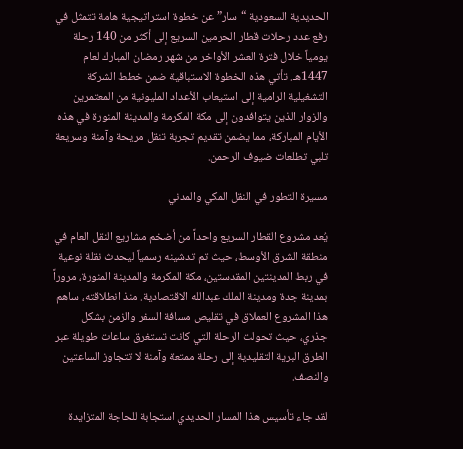الحديدية السعودية “سار” عن خطوة استراتيجية هامة تتمثل في رفع عدد رحلات قطار الحرمين السريع إلى أكثر من 140 رحلة يومياً خلال فترة العشر الأواخر من شهر رمضان المبارك لعام 1447هـ. تأتي هذه الخطوة الاستباقية ضمن خطط الشركة التشغيلية الرامية إلى استيعاب الأعداد المليونية من المعتمرين والزوار الذين يتوافدون إلى مكة المكرمة والمدينة المنورة في هذه الأيام المباركة، مما يضمن تقديم تجربة تنقل مريحة وآمنة وسريعة تلبي تطلعات ضيوف الرحمن.

مسيرة التطور في النقل المكي والمدني

يُعد مشروع القطار السريع واحداً من أضخم مشاريع النقل العام في منطقة الشرق الأوسط، حيث تم تدشينه رسمياً ليحدث نقلة نوعية في ربط المدينتين المقدستين، مكة المكرمة والمدينة المنورة، مروراً بمدينة جدة ومدينة الملك عبدالله الاقتصادية. منذ انطلاقته، ساهم هذا المشروع العملاق في تقليص مسافة السفر والزمن بشكل جذري، حيث تحولت الرحلة التي كانت تستغرق ساعات طويلة عبر الطرق البرية التقليدية إلى رحلة ممتعة وآمنة لا تتجاوز الساعتين والنصف.

لقد جاء تأسيس هذا المسار الحديدي استجابة للحاجة المتزايدة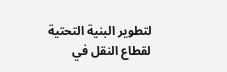لتطوير البنية التحتية لقطاع النقل في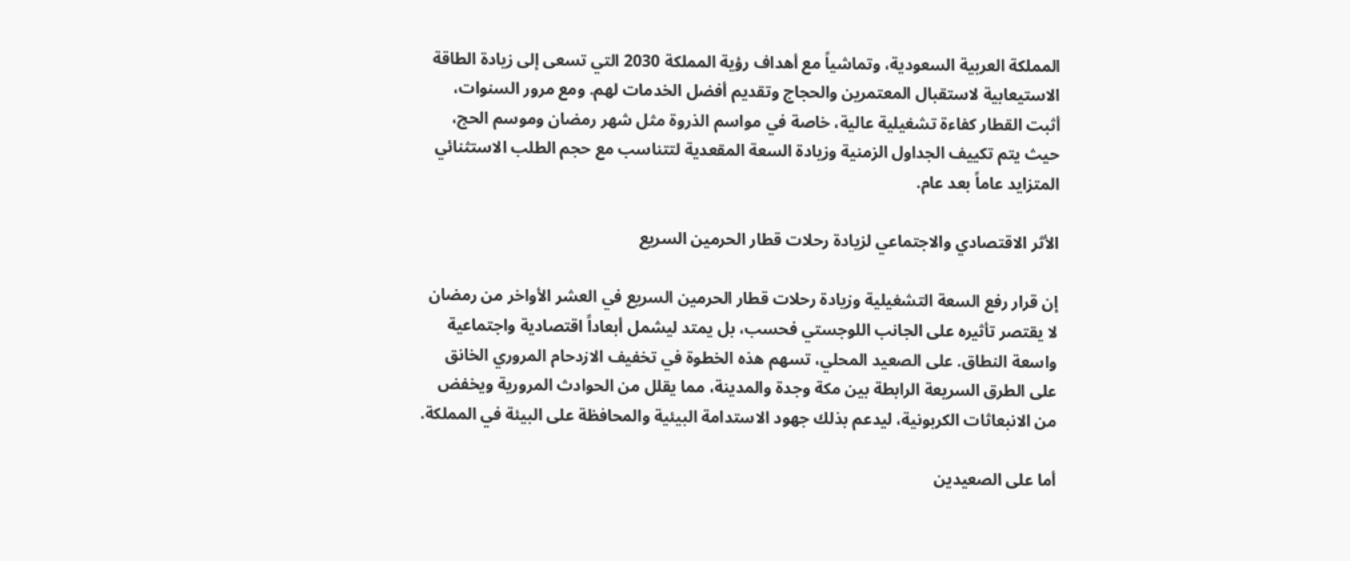المملكة العربية السعودية، وتماشياً مع أهداف رؤية المملكة 2030 التي تسعى إلى زيادة الطاقة الاستيعابية لاستقبال المعتمرين والحجاج وتقديم أفضل الخدمات لهم. ومع مرور السنوات، أثبت القطار كفاءة تشغيلية عالية، خاصة في مواسم الذروة مثل شهر رمضان وموسم الحج، حيث يتم تكييف الجداول الزمنية وزيادة السعة المقعدية لتتناسب مع حجم الطلب الاستثنائي المتزايد عاماً بعد عام.

الأثر الاقتصادي والاجتماعي لزيادة رحلات قطار الحرمين السريع

إن قرار رفع السعة التشغيلية وزيادة رحلات قطار الحرمين السريع في العشر الأواخر من رمضان لا يقتصر تأثيره على الجانب اللوجستي فحسب، بل يمتد ليشمل أبعاداً اقتصادية واجتماعية واسعة النطاق. على الصعيد المحلي، تسهم هذه الخطوة في تخفيف الازدحام المروري الخانق على الطرق السريعة الرابطة بين مكة وجدة والمدينة، مما يقلل من الحوادث المرورية ويخفض من الانبعاثات الكربونية، ليدعم بذلك جهود الاستدامة البيئية والمحافظة على البيئة في المملكة.

أما على الصعيدين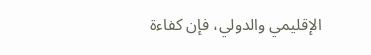الإقليمي والدولي، فإن كفاءة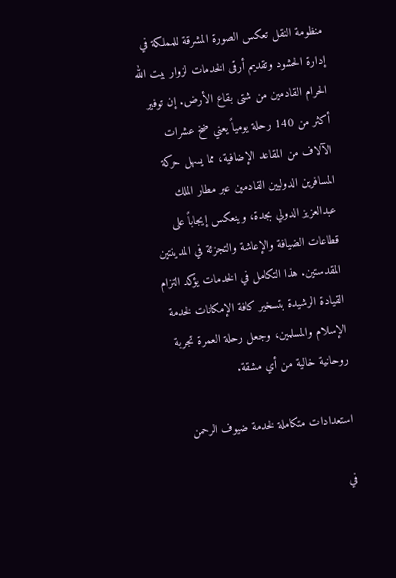منظومة النقل تعكس الصورة المشرقة للمملكة في إدارة الحشود وتقديم أرقى الخدمات لزوار بيت الله الحرام القادمين من شتى بقاع الأرض. إن توفير أكثر من 140 رحلة يومياً يعني ضخ عشرات الآلاف من المقاعد الإضافية، مما يسهل حركة المسافرين الدوليين القادمين عبر مطار الملك عبدالعزيز الدولي بجدة، وينعكس إيجاباً على قطاعات الضيافة والإعاشة والتجزئة في المدينتين المقدستين. هذا التكامل في الخدمات يؤكد التزام القيادة الرشيدة بتسخير كافة الإمكانات لخدمة الإسلام والمسلمين، وجعل رحلة العمرة تجربة روحانية خالية من أي مشقة.

استعدادات متكاملة لخدمة ضيوف الرحمن

في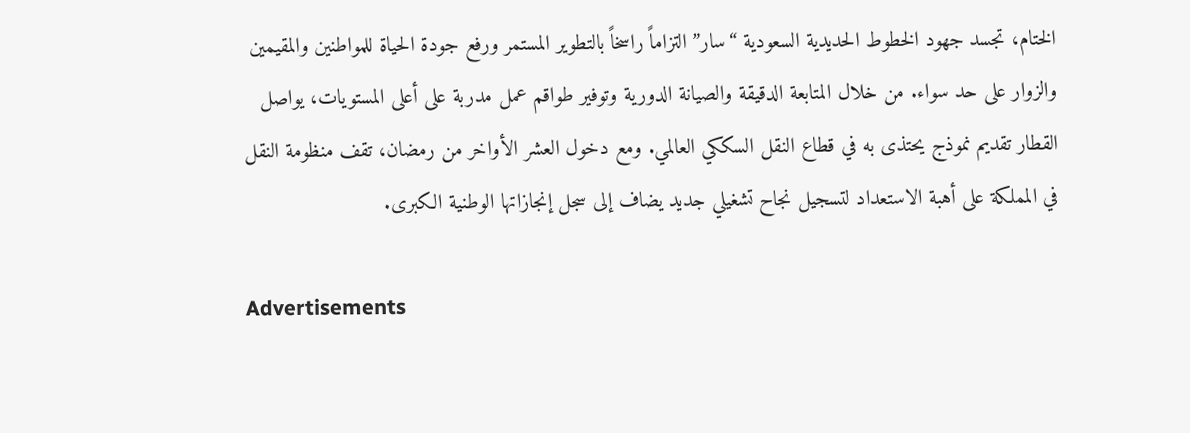الختام، تجسد جهود الخطوط الحديدية السعودية “سار” التزاماً راسخاً بالتطوير المستمر ورفع جودة الحياة للمواطنين والمقيمين والزوار على حد سواء. من خلال المتابعة الدقيقة والصيانة الدورية وتوفير طواقم عمل مدربة على أعلى المستويات، يواصل القطار تقديم نموذج يحتذى به في قطاع النقل السككي العالمي. ومع دخول العشر الأواخر من رمضان، تقف منظومة النقل في المملكة على أهبة الاستعداد لتسجيل نجاح تشغيلي جديد يضاف إلى سجل إنجازاتها الوطنية الكبرى.

Advertisements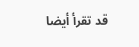قد تقرأ أيضا